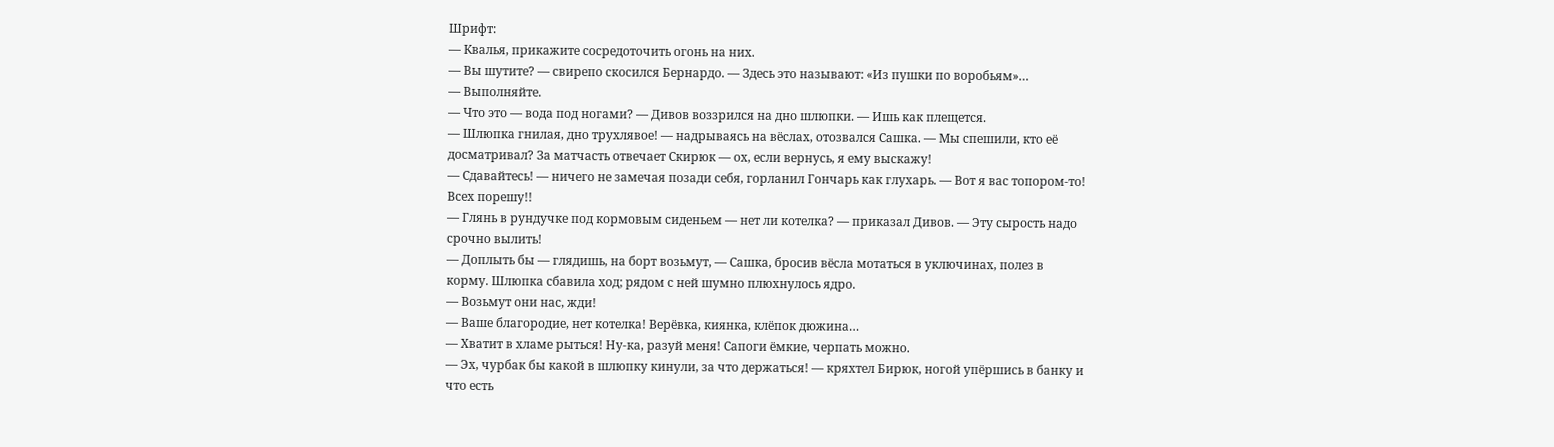Шрифт:
— Квалья, прикажите сосредоточить огонь на них.
— Вы шутите? — свирепо скосился Бернардо. — Здесь это называют: «Из пушки по воробьям»…
— Выполняйте.
— Что это — вода под ногами? — Дивов воззрился на дно шлюпки. — Ишь как плещется.
— Шлюпка гнилая, дно трухлявое! — надрываясь на вёслах, отозвался Сашка. — Мы спешили, кто её досматривал? За матчасть отвечает Скирюк — ох, если вернусь, я ему выскажу!
— Сдавайтесь! — ничего не замечая позади себя, горланил Гончарь как глухарь. — Вот я вас топором-то! Всех порешу!!
— Глянь в рундучке под кормовым сиденьем — нет ли котелка? — приказал Дивов. — Эту сырость надо срочно вылить!
— Доплыть бы — глядишь, на борт возьмут, — Сашка, бросив вёсла мотаться в уключинах, полез в корму. Шлюпка сбавила ход; рядом с ней шумно плюхнулось ядро.
— Возьмут они нас, жди!
— Ваше благородие, нет котелка! Верёвка, киянка, клёпок дюжина…
— Хватит в хламе рыться! Ну-ка, разуй меня! Сапоги ёмкие, черпать можно.
— Эх, чурбак бы какой в шлюпку кинули, за что держаться! — кряхтел Бирюк, ногой упёршись в банку и что есть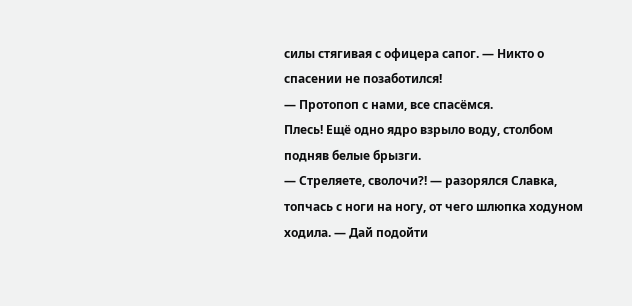силы стягивая с офицера сапог. — Никто о спасении не позаботился!
— Протопоп с нами, все спасёмся.
Плесь! Ещё одно ядро взрыло воду, столбом подняв белые брызги.
— Стреляете, сволочи?! — разорялся Славка, топчась с ноги на ногу, от чего шлюпка ходуном ходила. — Дай подойти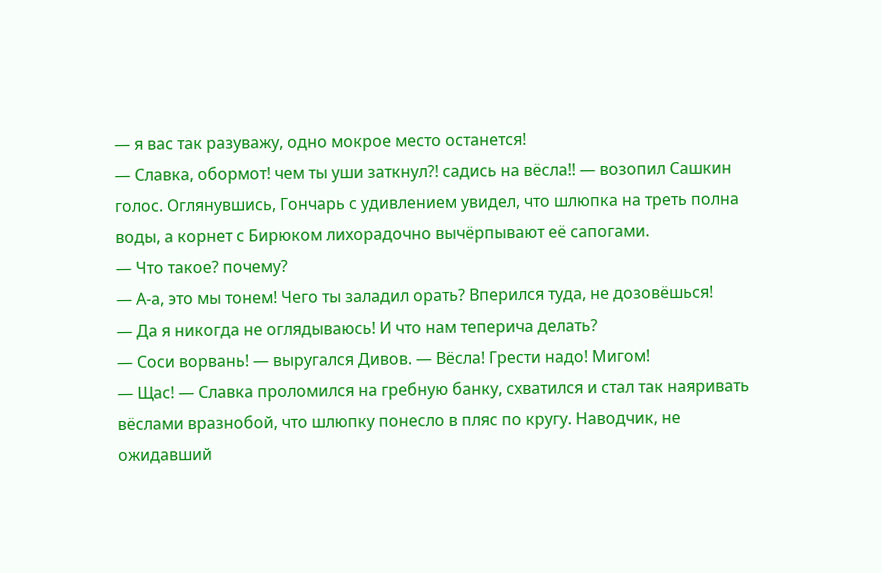— я вас так разуважу, одно мокрое место останется!
— Славка, обормот! чем ты уши заткнул?! садись на вёсла!! — возопил Сашкин голос. Оглянувшись, Гончарь с удивлением увидел, что шлюпка на треть полна воды, а корнет с Бирюком лихорадочно вычёрпывают её сапогами.
— Что такое? почему?
— А-а, это мы тонем! Чего ты заладил орать? Вперился туда, не дозовёшься!
— Да я никогда не оглядываюсь! И что нам теперича делать?
— Соси ворвань! — выругался Дивов. — Вёсла! Грести надо! Мигом!
— Щас! — Славка проломился на гребную банку, схватился и стал так наяривать вёслами вразнобой, что шлюпку понесло в пляс по кругу. Наводчик, не ожидавший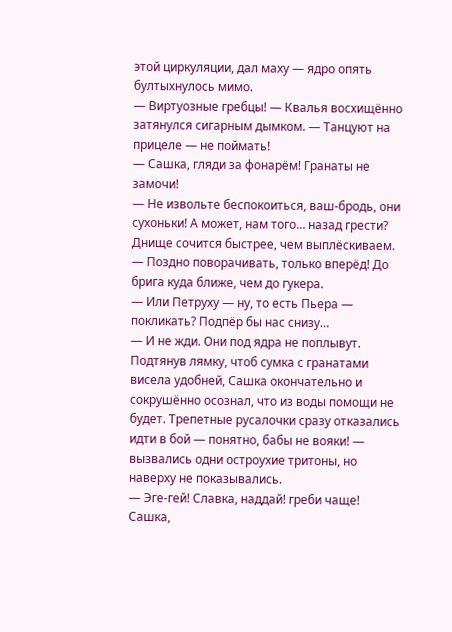этой циркуляции, дал маху — ядро опять бултыхнулось мимо.
— Виртуозные гребцы! — Квалья восхищённо затянулся сигарным дымком. — Танцуют на прицеле — не поймать!
— Сашка, гляди за фонарём! Гранаты не замочи!
— Не извольте беспокоиться, ваш-бродь, они сухоньки! А может, нам того… назад грести? Днище сочится быстрее, чем выплёскиваем.
— Поздно поворачивать, только вперёд! До брига куда ближе, чем до гукера.
— Или Петруху — ну, то есть Пьера — покликать? Подпёр бы нас снизу…
— И не жди. Они под ядра не поплывут.
Подтянув лямку, чтоб сумка с гранатами висела удобней, Сашка окончательно и сокрушённо осознал, что из воды помощи не будет. Трепетные русалочки сразу отказались идти в бой — понятно, бабы не вояки! — вызвались одни остроухие тритоны, но наверху не показывались.
— Эге-гей! Славка, наддай! греби чаще! Сашка,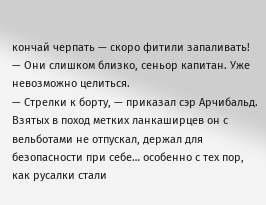кончай черпать — скоро фитили запаливать!
— Они слишком близко, сеньор капитан. Уже невозможно целиться.
— Стрелки к борту, — приказал сэр Арчибальд. Взятых в поход метких ланкаширцев он с вельботами не отпускал, держал для безопасности при себе… особенно с тех пор, как русалки стали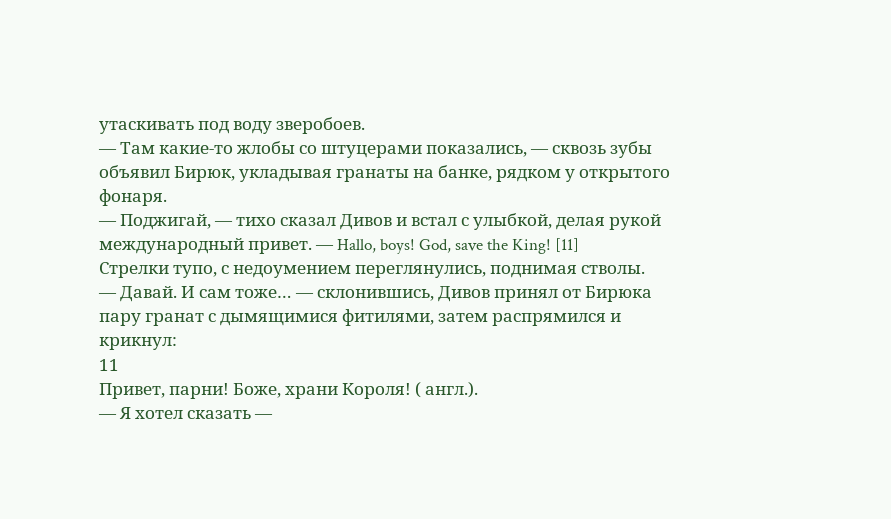утаскивать под воду зверобоев.
— Там какие-то жлобы со штуцерами показались, — сквозь зубы объявил Бирюк, укладывая гранаты на банке, рядком у открытого фонаря.
— Поджигай, — тихо сказал Дивов и встал с улыбкой, делая рукой международный привет. — Hallo, boys! God, save the King! [11]
Стрелки тупо, с недоумением переглянулись, поднимая стволы.
— Давай. И сам тоже… — склонившись, Дивов принял от Бирюка пару гранат с дымящимися фитилями, затем распрямился и крикнул:
11
Привет, парни! Боже, храни Короля! ( англ.).
— Я хотел сказать —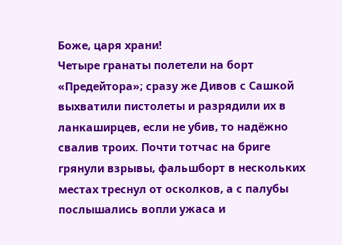Боже, царя храни!
Четыре гранаты полетели на борт «Предейтора»; сразу же Дивов с Сашкой выхватили пистолеты и разрядили их в ланкаширцев, если не убив, то надёжно свалив троих. Почти тотчас на бриге грянули взрывы, фальшборт в нескольких местах треснул от осколков, а с палубы послышались вопли ужаса и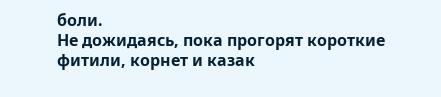боли.
Не дожидаясь, пока прогорят короткие фитили, корнет и казак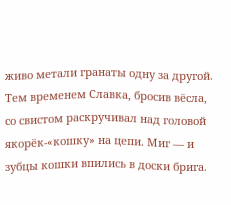живо метали гранаты одну за другой. Тем временем Славка, бросив вёсла, со свистом раскручивал над головой якорёк-«кошку» на цепи. Миг — и зубцы кошки впились в доски брига.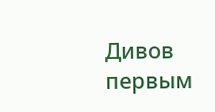Дивов первым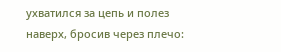ухватился за цепь и полез наверх, бросив через плечо: